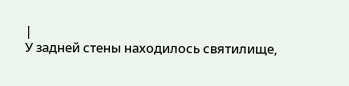|
У задней стены находилось святилище,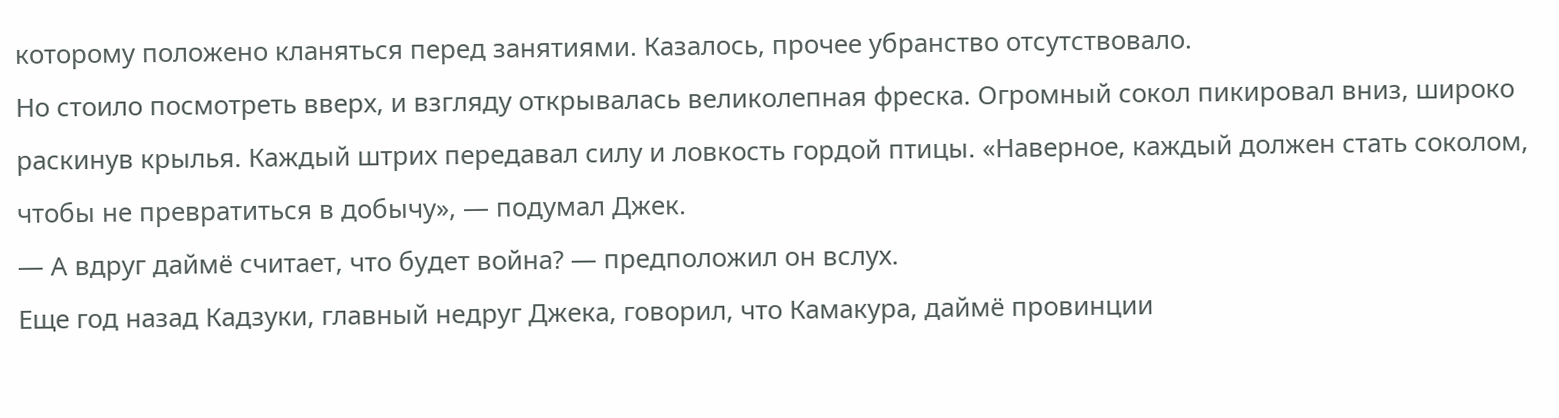которому положено кланяться перед занятиями. Казалось, прочее убранство отсутствовало.
Но стоило посмотреть вверх, и взгляду открывалась великолепная фреска. Огромный сокол пикировал вниз, широко раскинув крылья. Каждый штрих передавал силу и ловкость гордой птицы. «Наверное, каждый должен стать соколом, чтобы не превратиться в добычу», — подумал Джек.
— А вдруг даймё считает, что будет война? — предположил он вслух.
Еще год назад Кадзуки, главный недруг Джека, говорил, что Камакура, даймё провинции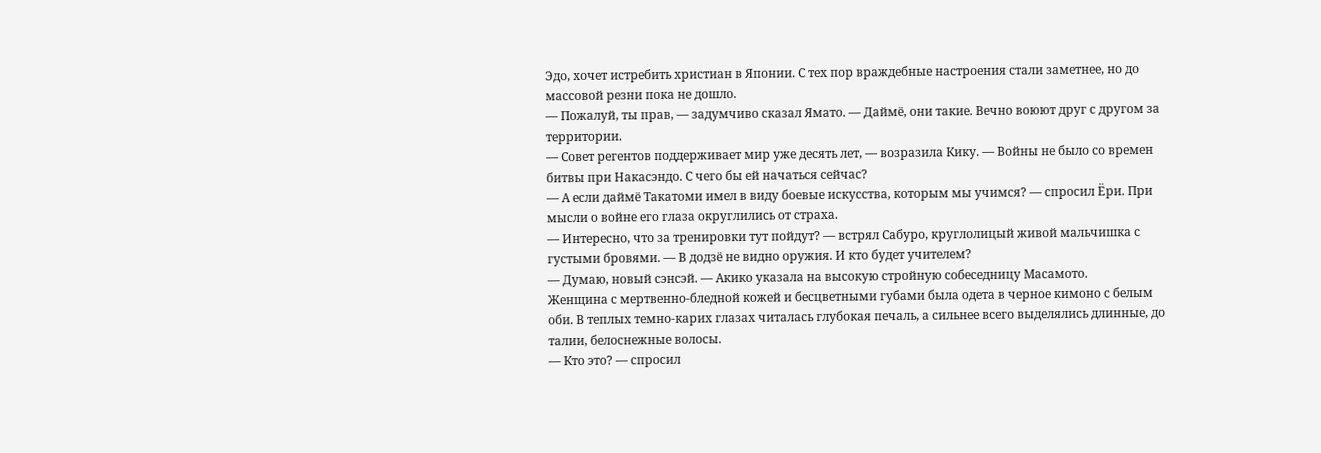Эдо, хочет истребить христиан в Японии. С тех пор враждебные настроения стали заметнее, но до массовой резни пока не дошло.
— Пожалуй, ты прав, — задумчиво сказал Ямато. — Даймё, они такие. Вечно воюют друг с другом за территории.
— Совет регентов поддерживает мир уже десять лет, — возразила Кику. — Войны не было со времен битвы при Накасэндо. С чего бы ей начаться сейчас?
— А если даймё Такатоми имел в виду боевые искусства, которым мы учимся? — спросил Ёри. При мысли о войне его глаза округлились от страха.
— Интересно, что за тренировки тут пойдут? — встрял Сабуро, круглолицый живой мальчишка с густыми бровями. — В додзё не видно оружия. И кто будет учителем?
— Думаю, новый сэнсэй. — Акико указала на высокую стройную собеседницу Масамото.
Женщина с мертвенно-бледной кожей и бесцветными губами была одета в черное кимоно с белым оби. В теплых темно-карих глазах читалась глубокая печаль, а сильнее всего выделялись длинные, до талии, белоснежные волосы.
— Кто это? — спросил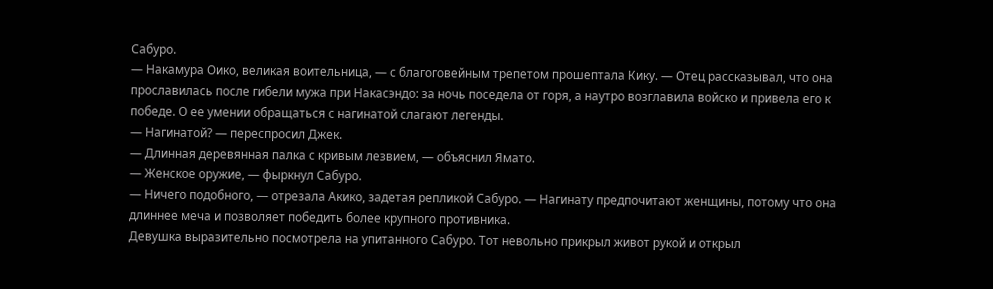Сабуро.
— Накамура Оико, великая воительница, — с благоговейным трепетом прошептала Кику. — Отец рассказывал, что она прославилась после гибели мужа при Накасэндо: за ночь поседела от горя, а наутро возглавила войско и привела его к победе. О ее умении обращаться с нагинатой слагают легенды.
— Нагинатой? — переспросил Джек.
— Длинная деревянная палка с кривым лезвием, — объяснил Ямато.
— Женское оружие, — фыркнул Сабуро.
— Ничего подобного, — отрезала Акико, задетая репликой Сабуро. — Нагинату предпочитают женщины, потому что она длиннее меча и позволяет победить более крупного противника.
Девушка выразительно посмотрела на упитанного Сабуро. Тот невольно прикрыл живот рукой и открыл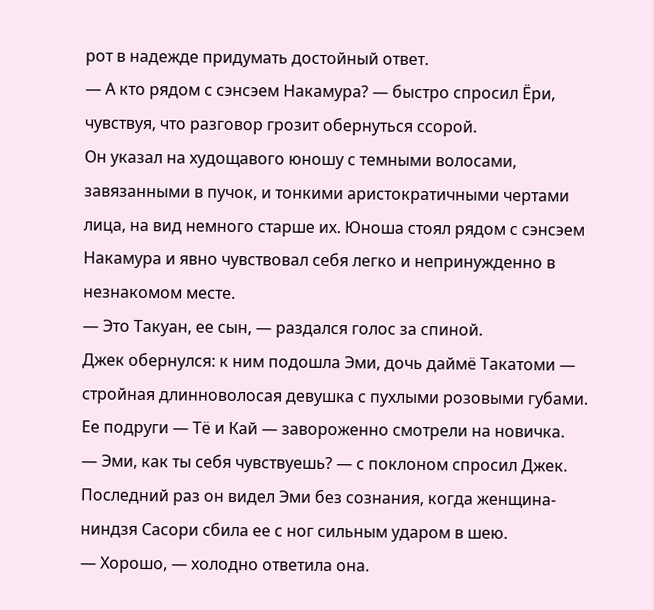рот в надежде придумать достойный ответ.
— А кто рядом с сэнсэем Накамура? — быстро спросил Ёри, чувствуя, что разговор грозит обернуться ссорой.
Он указал на худощавого юношу с темными волосами, завязанными в пучок, и тонкими аристократичными чертами лица, на вид немного старше их. Юноша стоял рядом с сэнсэем Накамура и явно чувствовал себя легко и непринужденно в незнакомом месте.
— Это Такуан, ее сын, — раздался голос за спиной.
Джек обернулся: к ним подошла Эми, дочь даймё Такатоми — стройная длинноволосая девушка с пухлыми розовыми губами. Ее подруги — Тё и Кай — завороженно смотрели на новичка.
— Эми, как ты себя чувствуешь? — с поклоном спросил Джек.
Последний раз он видел Эми без сознания, когда женщина-ниндзя Сасори сбила ее с ног сильным ударом в шею.
— Хорошо, — холодно ответила она.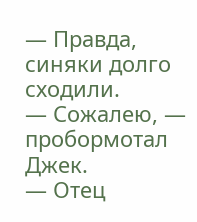— Правда, синяки долго сходили.
— Сожалею, — пробормотал Джек.
— Отец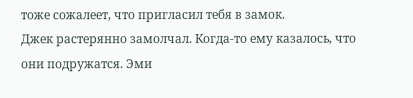тоже сожалеет, что пригласил тебя в замок.
Джек растерянно замолчал. Когда-то ему казалось, что они подружатся. Эми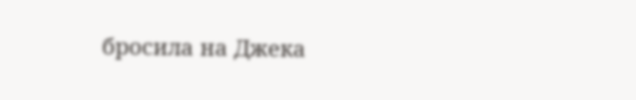бросила на Джека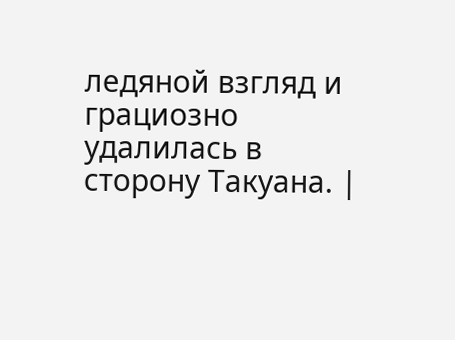ледяной взгляд и грациозно удалилась в сторону Такуана. |